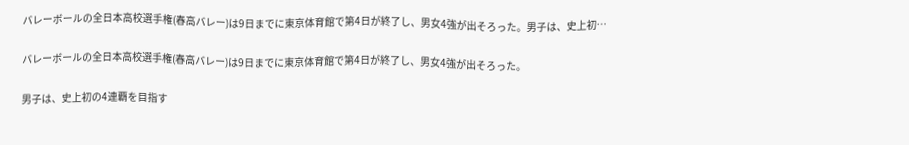バレーボールの全日本高校選手権(春高バレー)は9日までに東京体育館で第4日が終了し、男女4強が出そろった。男子は、史上初…

バレーボールの全日本高校選手権(春高バレー)は9日までに東京体育館で第4日が終了し、男女4強が出そろった。

男子は、史上初の4連覇を目指す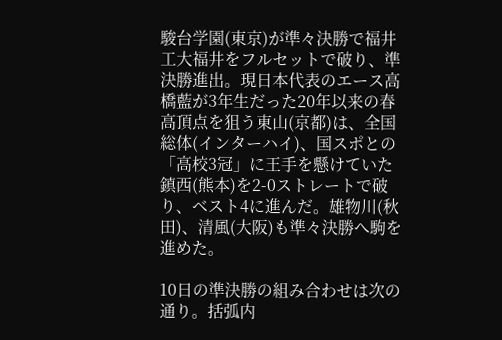駿台学園(東京)が準々決勝で福井工大福井をフルセットで破り、準決勝進出。現日本代表のエース高橋藍が3年生だった20年以来の春高頂点を狙う東山(京都)は、全国総体(インターハイ)、国スポとの「高校3冠」に王手を懸けていた鎮西(熊本)を2-0ストレートで破り、ベスト4に進んだ。雄物川(秋田)、清風(大阪)も準々決勝へ駒を進めた。

10日の準決勝の組み合わせは次の通り。括弧内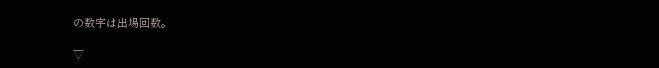の数字は出場回数。

▽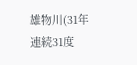雄物川(31年連続31度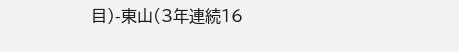目)-東山(3年連続16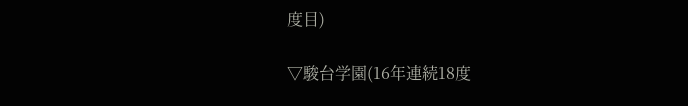度目)

▽駿台学園(16年連続18度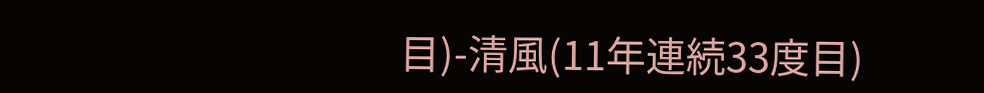目)-清風(11年連続33度目)